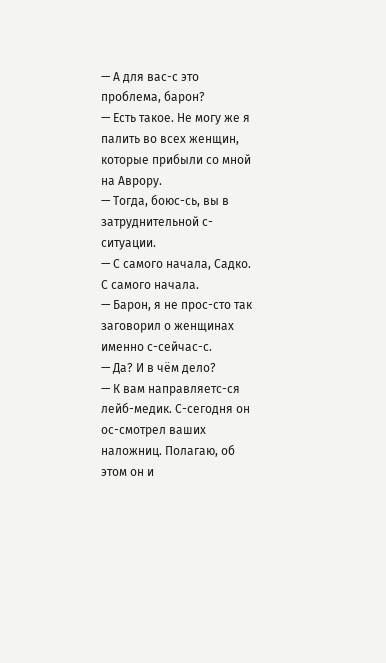— А для вас-с это проблема, барон?
— Есть такое. Не могу же я палить во всех женщин, которые прибыли со мной на Аврору.
— Тогда, боюс-сь, вы в затруднительной с-ситуации.
— С самого начала, Садко. С самого начала.
— Барон, я не прос-сто так заговорил о женщинах именно с-сейчас-с.
— Да? И в чём дело?
— К вам направляетс-ся лейб-медик. С-сегодня он ос-смотрел ваших наложниц. Полагаю, об этом он и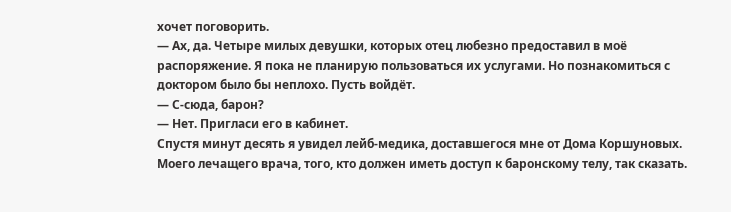хочет поговорить.
— Ах, да. Четыре милых девушки, которых отец любезно предоставил в моё распоряжение. Я пока не планирую пользоваться их услугами. Но познакомиться с доктором было бы неплохо. Пусть войдёт.
— С-сюда, барон?
— Нет. Пригласи его в кабинет.
Спустя минут десять я увидел лейб-медика, доставшегося мне от Дома Коршуновых. Моего лечащего врача, того, кто должен иметь доступ к баронскому телу, так сказать.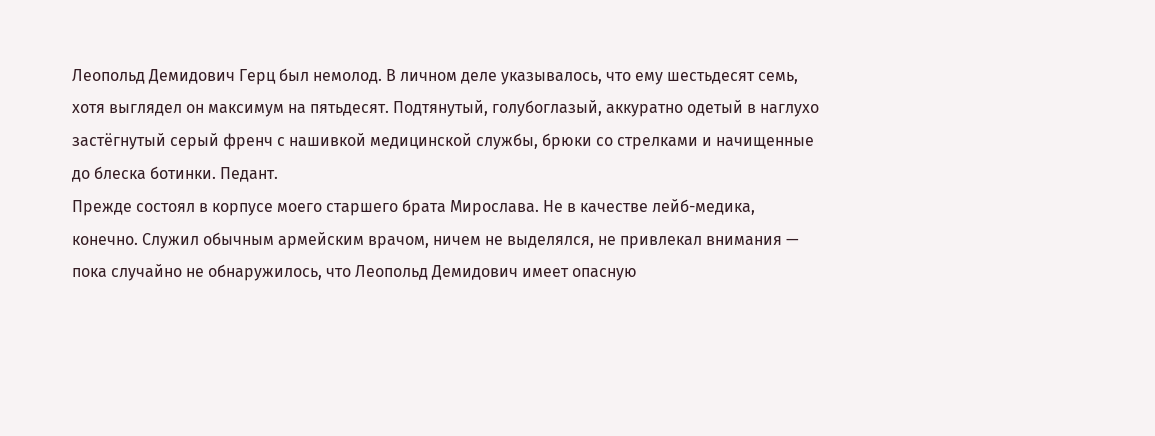Леопольд Демидович Герц был немолод. В личном деле указывалось, что ему шестьдесят семь, хотя выглядел он максимум на пятьдесят. Подтянутый, голубоглазый, аккуратно одетый в наглухо застёгнутый серый френч с нашивкой медицинской службы, брюки со стрелками и начищенные до блеска ботинки. Педант.
Прежде состоял в корпусе моего старшего брата Мирослава. Не в качестве лейб-медика, конечно. Служил обычным армейским врачом, ничем не выделялся, не привлекал внимания — пока случайно не обнаружилось, что Леопольд Демидович имеет опасную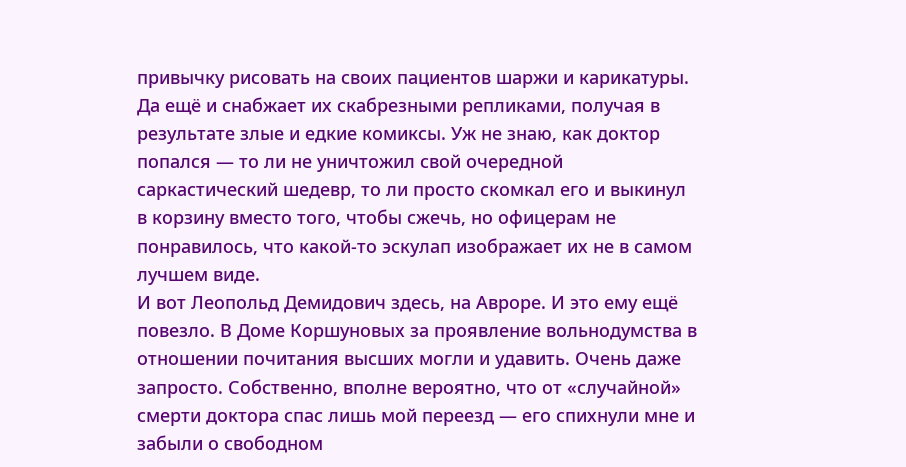привычку рисовать на своих пациентов шаржи и карикатуры. Да ещё и снабжает их скабрезными репликами, получая в результате злые и едкие комиксы. Уж не знаю, как доктор попался — то ли не уничтожил свой очередной саркастический шедевр, то ли просто скомкал его и выкинул в корзину вместо того, чтобы сжечь, но офицерам не понравилось, что какой-то эскулап изображает их не в самом лучшем виде.
И вот Леопольд Демидович здесь, на Авроре. И это ему ещё повезло. В Доме Коршуновых за проявление вольнодумства в отношении почитания высших могли и удавить. Очень даже запросто. Собственно, вполне вероятно, что от «случайной» смерти доктора спас лишь мой переезд — его спихнули мне и забыли о свободном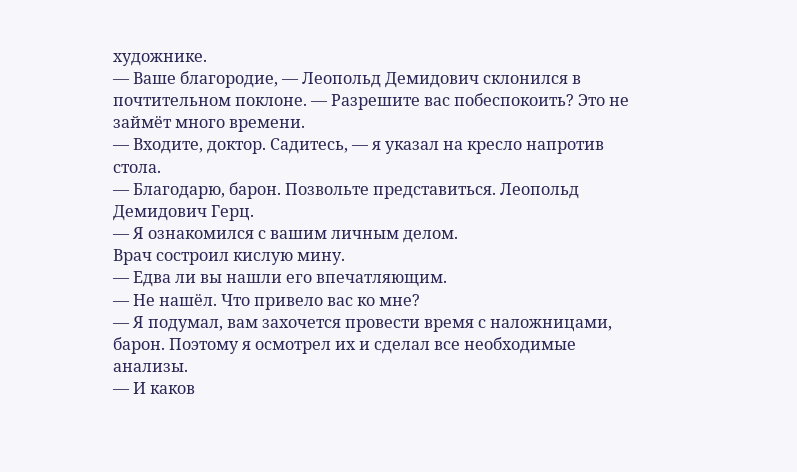художнике.
— Ваше благородие, — Леопольд Демидович склонился в почтительном поклоне. — Разрешите вас побеспокоить? Это не займёт много времени.
— Входите, доктор. Садитесь, — я указал на кресло напротив стола.
— Благодарю, барон. Позвольте представиться. Леопольд Демидович Герц.
— Я ознакомился с вашим личным делом.
Врач состроил кислую мину.
— Едва ли вы нашли его впечатляющим.
— Не нашёл. Что привело вас ко мне?
— Я подумал, вам захочется провести время с наложницами, барон. Поэтому я осмотрел их и сделал все необходимые анализы.
— И каков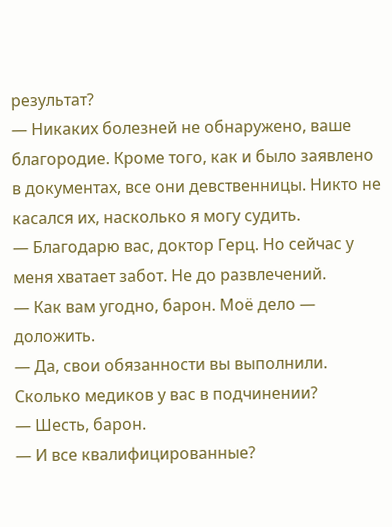результат?
— Никаких болезней не обнаружено, ваше благородие. Кроме того, как и было заявлено в документах, все они девственницы. Никто не касался их, насколько я могу судить.
— Благодарю вас, доктор Герц. Но сейчас у меня хватает забот. Не до развлечений.
— Как вам угодно, барон. Моё дело — доложить.
— Да, свои обязанности вы выполнили. Сколько медиков у вас в подчинении?
— Шесть, барон.
— И все квалифицированные?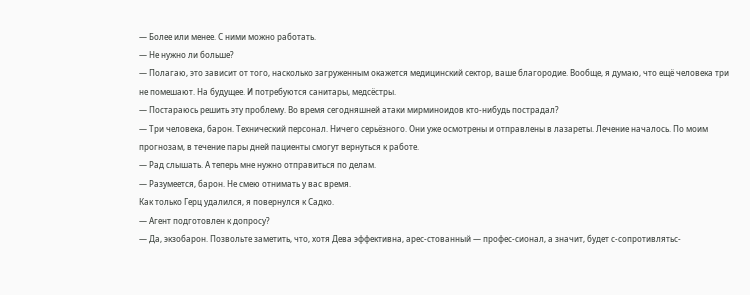— Более или менее. С ними можно работать.
— Не нужно ли больше?
— Полагаю, это зависит от того, насколько загруженным окажется медицинский сектор, ваше благородие. Вообще, я думаю, что ещё человека три не помешают. На будущее. И потребуются санитары, медсёстры.
— Постараюсь решить эту проблему. Во время сегодняшней атаки мирминоидов кто-нибудь пострадал?
— Три человека, барон. Технический персонал. Ничего серьёзного. Они уже осмотрены и отправлены в лазареты. Лечение началось. По моим прогнозам, в течение пары дней пациенты смогут вернуться к работе.
— Рад слышать. А теперь мне нужно отправиться по делам.
— Разумеется, барон. Не смею отнимать у вас время.
Как только Герц удалился, я повернулся к Садко.
— Агент подготовлен к допросу?
— Да, экзобарон. Позвольте заметить, что, хотя Дева эффективна, арес-стованный — профес-сионал, а значит, будет с-сопротивлятьс-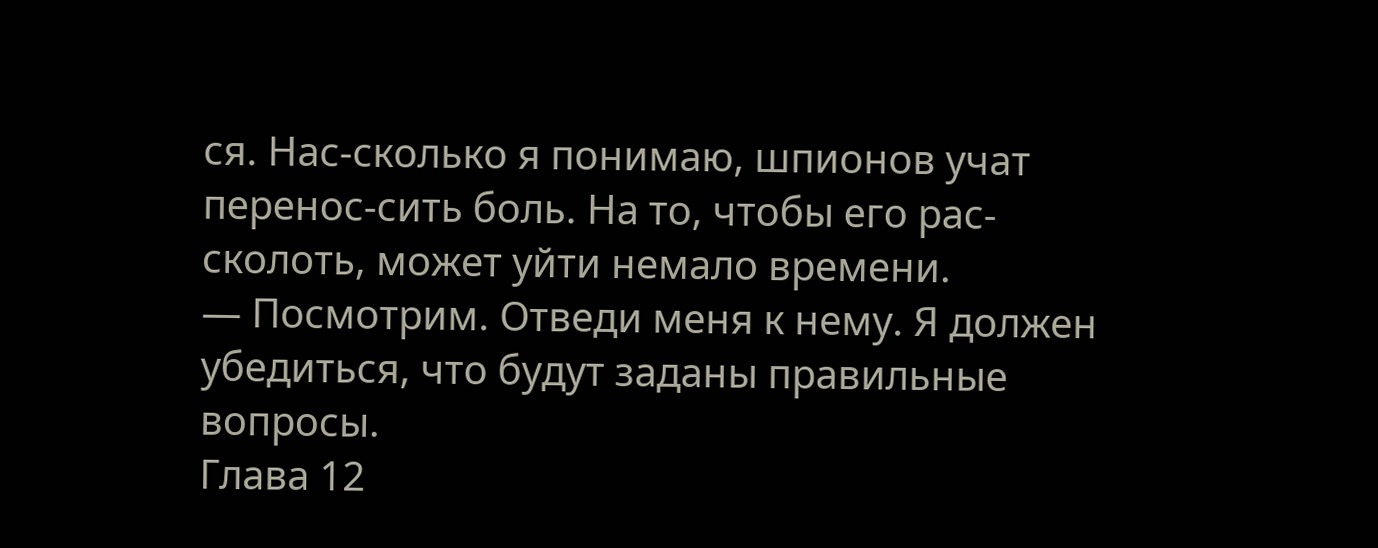ся. Нас-сколько я понимаю, шпионов учат перенос-сить боль. На то, чтобы его рас-сколоть, может уйти немало времени.
— Посмотрим. Отведи меня к нему. Я должен убедиться, что будут заданы правильные вопросы.
Глава 12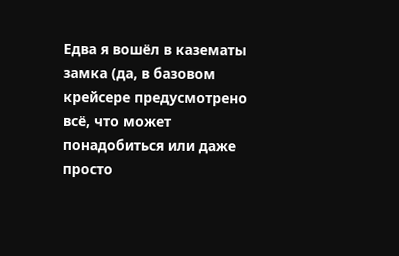Едва я вошёл в казематы замка (да, в базовом крейсере предусмотрено всё, что может понадобиться или даже просто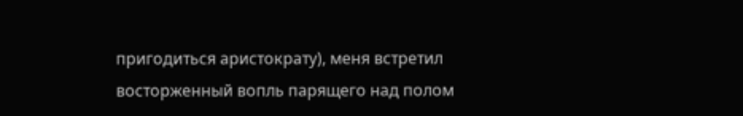пригодиться аристократу), меня встретил восторженный вопль парящего над полом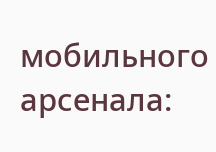мобильного арсенала: